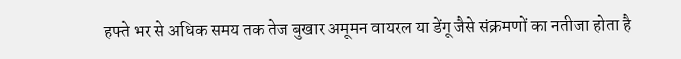हफ्ते भर से अधिक समय तक तेज बुखार अमूमन वायरल या डेंगू जैसे संक्रमणों का नतीजा होता है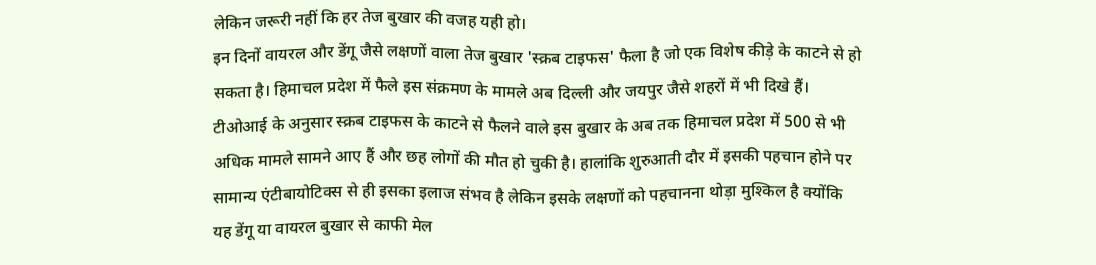लेकिन जरूरी नहीं कि हर तेज बुखार की वजह यही हो।
इन दिनों वायरल और डेंगू जैसे लक्षणों वाला तेज बुखार 'स्क्रब टाइफस' फैला है जो एक विशेष कीड़े के काटने से हो सकता है। हिमाचल प्रदेश में फैले इस संक्रमण के मामले अब दिल्ली और जयपुर जैसे शहरों में भी दिखे हैं।
टीओआई के अनुसार स्क्रब टाइफस के काटने से फैलने वाले इस बुखार के अब तक हिमाचल प्रदेश में 500 से भी अधिक मामले सामने आए हैं और छह लोगों की मौत हो चुकी है। हालांकि शुरुआती दौर में इसकी पहचान होने पर सामान्य एंटीबायोटिक्स से ही इसका इलाज संभव है लेकिन इसके लक्षणों को पहचानना थोड़ा मुश्किल है क्योंकि यह डेंगू या वायरल बुखार से काफी मेल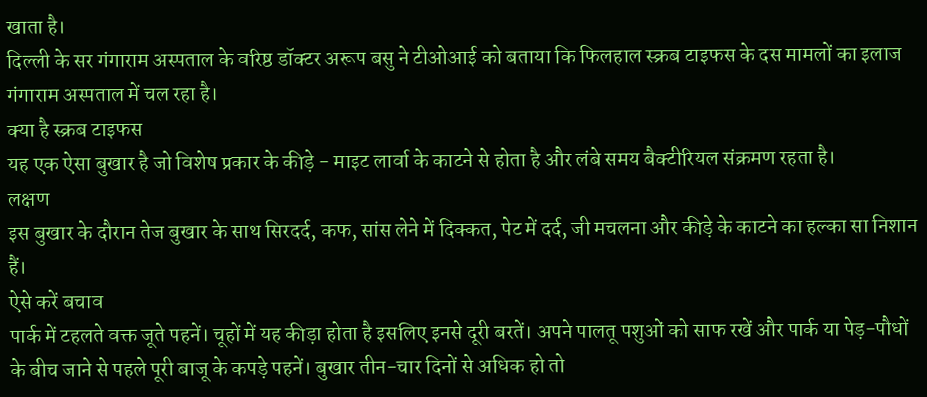खाता है।
दिल्ली के सर गंगाराम अस्पताल के वरिष्ठ डॉक्टर अरूप बसु ने टीओआई को बताया कि फिलहाल स्क्रब टाइफस के दस मामलों का इलाज गंगाराम अस्पताल में चल रहा है।
क्या है स्क्रब टाइफस
यह एक ऐसा बुखार है जो विशेष प्रकार के कीड़े - माइट लार्वा के काटने से होता है और लंबे समय बैक्टीरियल संक्रमण रहता है।
लक्षण
इस बुखार के दौरान तेज बुखार के साथ सिरदर्द, कफ, सांस लेने में दिक्कत, पेट में दर्द, जी मचलना और कीड़े के काटने का हल्का सा निशान हैं।
ऐसे करें बचाव
पार्क में टहलते वक्त जूते पहनें। चूहों में यह कीड़ा होता है इसलिए इनसे दूरी बरतें। अपने पालतू पशुओं को साफ रखें और पार्क या पेड़-पौधों के बीच जाने से पहले पूरी बाजू के कपड़े पहनें। बुखार तीन-चार दिनों से अधिक हो तो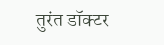तुरंत डॉक्टर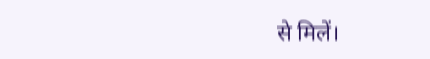से मिलें।